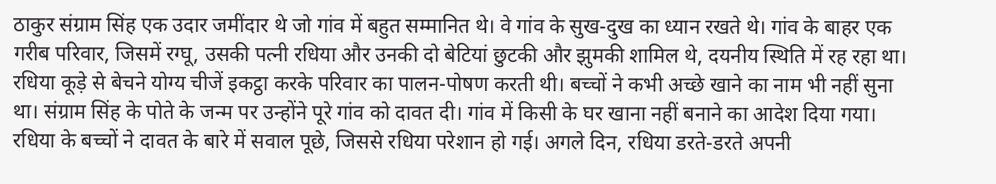ठाकुर संग्राम सिंह एक उदार जमींदार थे जो गांव में बहुत सम्मानित थे। वे गांव के सुख-दुख का ध्यान रखते थे। गांव के बाहर एक गरीब परिवार, जिसमें रग्घू, उसकी पत्नी रधिया और उनकी दो बेटियां छुटकी और झुमकी शामिल थे, दयनीय स्थिति में रह रहा था। रधिया कूड़े से बेचने योग्य चीजें इकट्ठा करके परिवार का पालन-पोषण करती थी। बच्चों ने कभी अच्छे खाने का नाम भी नहीं सुना था। संग्राम सिंह के पोते के जन्म पर उन्होंने पूरे गांव को दावत दी। गांव में किसी के घर खाना नहीं बनाने का आदेश दिया गया। रधिया के बच्चों ने दावत के बारे में सवाल पूछे, जिससे रधिया परेशान हो गई। अगले दिन, रधिया डरते-डरते अपनी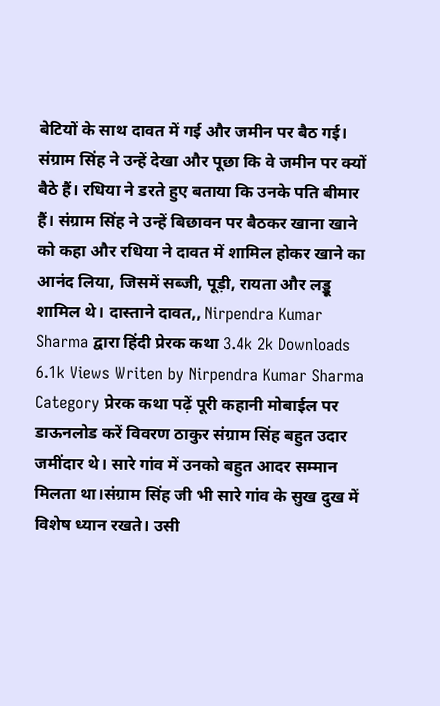बेटियों के साथ दावत में गई और जमीन पर बैठ गई। संग्राम सिंह ने उन्हें देखा और पूछा कि वे जमीन पर क्यों बैठे हैं। रधिया ने डरते हुए बताया कि उनके पति बीमार हैं। संग्राम सिंह ने उन्हें बिछावन पर बैठकर खाना खाने को कहा और रधिया ने दावत में शामिल होकर खाने का आनंद लिया, जिसमें सब्जी, पूड़ी, रायता और लड्डू शामिल थे। दास्ताने दावत,, Nirpendra Kumar Sharma द्वारा हिंदी प्रेरक कथा 3.4k 2k Downloads 6.1k Views Writen by Nirpendra Kumar Sharma Category प्रेरक कथा पढ़ें पूरी कहानी मोबाईल पर डाऊनलोड करें विवरण ठाकुर संग्राम सिंह बहुत उदार जमींदार थे। सारे गांव में उनको बहुत आदर सम्मान मिलता था।संग्राम सिंह जी भी सारे गांव के सुख दुख में विशेष ध्यान रखते। उसी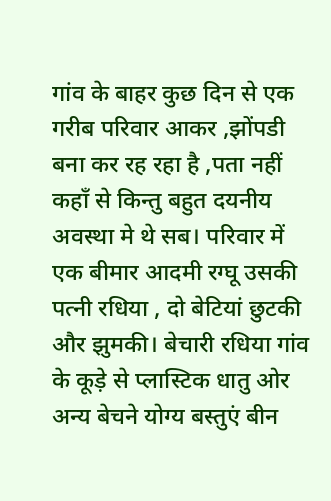गांव के बाहर कुछ दिन से एक गरीब परिवार आकर ,झोंपडी बना कर रह रहा है ,पता नहीं कहाँ से किन्तु बहुत दयनीय अवस्था मे थे सब। परिवार में एक बीमार आदमी रग्घू उसकी पत्नी रधिया , दो बेटियां छुटकी और झुमकी। बेचारी रधिया गांव के कूड़े से प्लास्टिक धातु ओर अन्य बेचने योग्य बस्तुएं बीन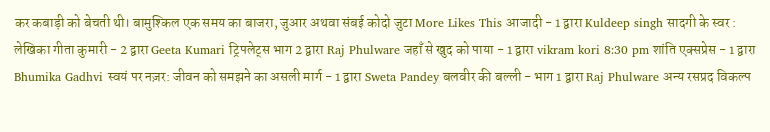कर कबाड़ी को बेचती थी। बामुश्किल एक समय का बाजरा, जुआर अथवा संबई कोदो जुटा More Likes This आजादी - 1 द्वारा Kuldeep singh सादगी के स्वर : लेखिका गीता कुमारी - 2 द्वारा Geeta Kumari ट्रिपलेट्स भाग 2 द्वारा Raj Phulware जहाँ से खुद को पाया - 1 द्वारा vikram kori 8:30 pm शांति एक्सप्रेस - 1 द्वारा Bhumika Gadhvi स्वयं पर नज़र: जीवन को समझने का असली मार्ग - 1 द्वारा Sweta Pandey बलवीर की बल्ली - भाग 1 द्वारा Raj Phulware अन्य रसप्रद विकल्प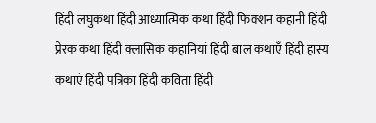हिंदी लघुकथा हिंदी आध्यात्मिक कथा हिंदी फिक्शन कहानी हिंदी प्रेरक कथा हिंदी क्लासिक कहानियां हिंदी बाल कथाएँ हिंदी हास्य कथाएं हिंदी पत्रिका हिंदी कविता हिंदी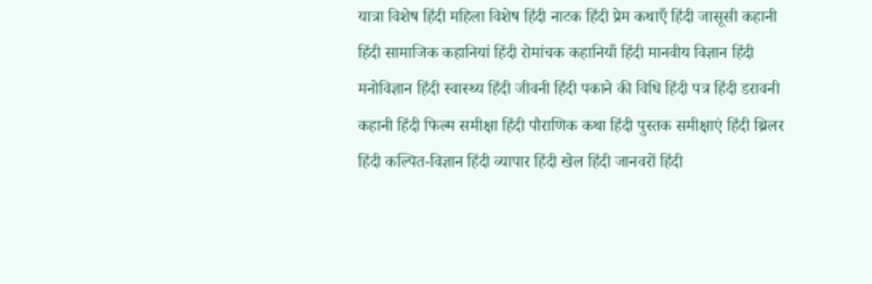यात्रा विशेष हिंदी महिला विशेष हिंदी नाटक हिंदी प्रेम कथाएँ हिंदी जासूसी कहानी हिंदी सामाजिक कहानियां हिंदी रोमांचक कहानियाँ हिंदी मानवीय विज्ञान हिंदी मनोविज्ञान हिंदी स्वास्थ्य हिंदी जीवनी हिंदी पकाने की विधि हिंदी पत्र हिंदी डरावनी कहानी हिंदी फिल्म समीक्षा हिंदी पौराणिक कथा हिंदी पुस्तक समीक्षाएं हिंदी थ्रिलर हिंदी कल्पित-विज्ञान हिंदी व्यापार हिंदी खेल हिंदी जानवरों हिंदी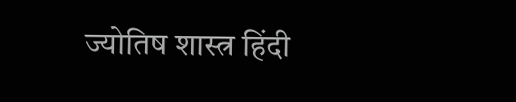ज्योतिष शास्त्र हिंदी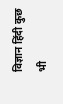विज्ञान हिंदी कुछ भी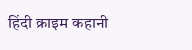हिंदी क्राइम कहानी